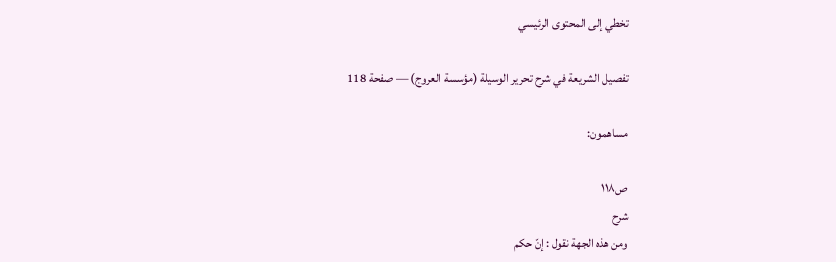تخطي إلى المحتوى الرئيسي

تفصيل الشريعة في شرح تحرير الوسيلة (مؤسسة العروج) — صفحة 118

مساهمون:

ص١١٨
شرح
ومن هذه الجهة نقول : إنّ حكم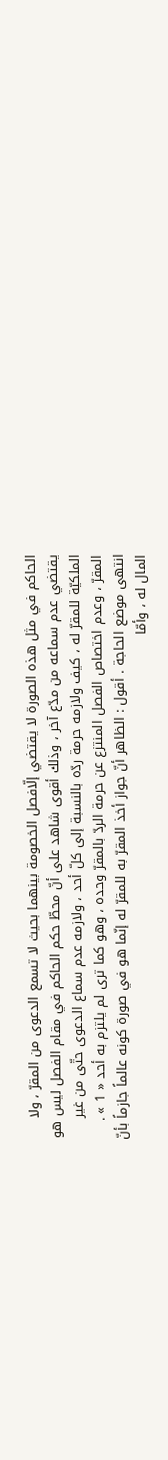الحاكم في مثل هذه الصورة لا يقتضي إلّافصل الخصومة بينهما بحيث لا تسمع الدعوى من المقرّ ، ولا يقتضي عدم سماعه من مدّع آخر ، وذلك أقوى شاهد على أنّ محطّ حكم الحاكم في مقام الفصل ليس هو الملكيّة للمقرّ له ، كيف ولازمه حرمة ردّه بالنسبة إلى كلّ أحد ، ولازمه عدم سماع الدعوى حتّى من غير المقرّ ، وعدم اختصاص الفصل المنتزع عن حرمة الردّ بالمقرّ وحده ، وهو كما ترى لم يلتزم به أحد « 1 » . انتهى موضع الحاجة . أقول : الظاهر أنّ جواز أخذ المقرّ به للمقرّ له إنّما هو في صورة كونه عالماً جازماً بأنّ المال له ، وأمّا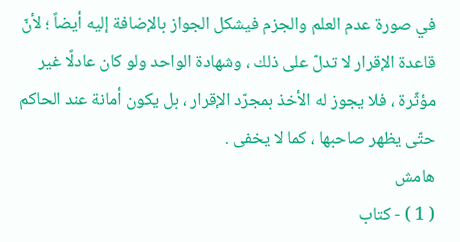في صورة عدم العلم والجزم فيشكل الجواز بالإضافة إليه أيضاً ؛ لأنّ قاعدة الإقرار لا تدلّ على ذلك ، وشهادة الواحد ولو كان عادلًا غير مؤثّرة ، فلا يجوز له الأخذ بمجرّد الإقرار ، بل يكون أمانة عند الحاكم حتّى يظهر صاحبها ، كما لا يخفى .
هامش
( 1 ) - كتاب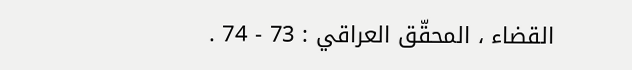القضاء ، المحقّق العراقي : 73 - 74 .